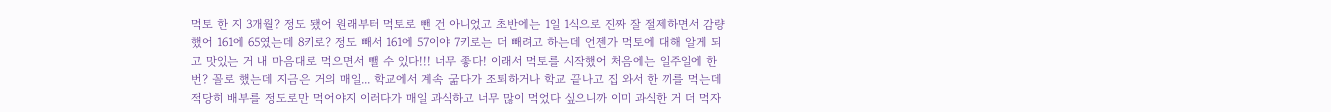먹토 한 지 3개월? 정도 됐어 원래부터 먹토로 뺀 건 아니었고 초반에는 1일 1식으로 진짜 잘 절제하면서 감량했어 161에 65였는데 8키로? 정도 빼서 161에 57이야 7키로는 더 빼려고 하는데 언젠가 먹토에 대해 알게 되고 맛있는 거 내 마음대로 먹으면서 뺄 수 있다!!! 너무 좋다! 이래서 먹토를 시작했어 처음에는 일주일에 한 번? 꼴로 했는데 지금은 거의 매일... 학교에서 계속 굶다가 조퇴하거나 학교 끝나고 집 와서 한 끼를 먹는데 적당히 배부를 정도로만 먹어야지 이러다가 매일 과식하고 너무 많이 먹었다 싶으니까 이미 과식한 거 더 먹자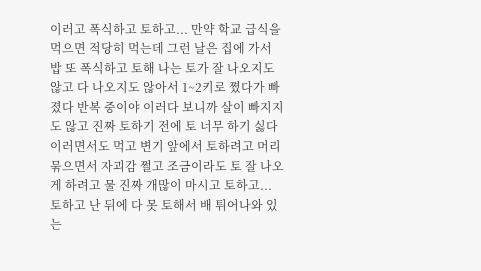이러고 폭식하고 토하고... 만약 학교 급식을 먹으면 적당히 먹는데 그런 날은 집에 가서 밥 또 폭식하고 토해 나는 토가 잘 나오지도 않고 다 나오지도 않아서 1~2키로 쪘다가 빠졌다 반복 중이야 이러다 보니까 살이 빠지지도 않고 진짜 토하기 전에 토 너무 하기 싫다 이러면서도 먹고 변기 앞에서 토하려고 머리 묶으면서 자괴감 쩔고 조금이라도 토 잘 나오게 하려고 물 진짜 개많이 마시고 토하고... 토하고 난 뒤에 다 못 토해서 배 튀어나와 있는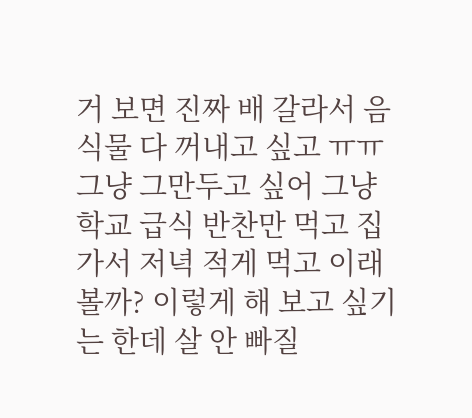거 보면 진짜 배 갈라서 음식물 다 꺼내고 싶고 ㅠㅠ 그냥 그만두고 싶어 그냥 학교 급식 반찬만 먹고 집 가서 저녁 적게 먹고 이래 볼까? 이렇게 해 보고 싶기는 한데 살 안 빠질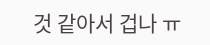것 같아서 겁나 ㅠ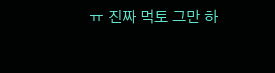ㅠ 진짜 먹토 그만 하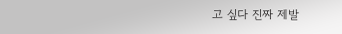고 싶다 진짜 제발